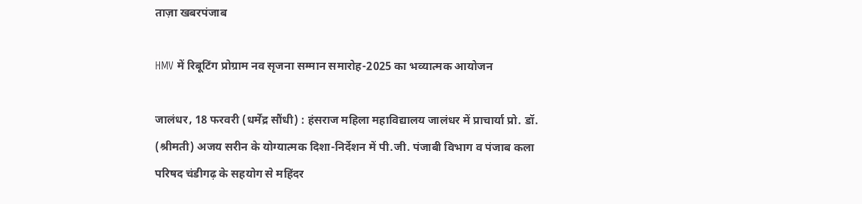ताज़ा खबरपंजाब

HMV में रिबूटिंग प्रोग्राम नव सृजना सम्मान समारोह-2025 का भव्यात्मक आयोजन

जालंधर, 18 फरवरी (धर्मेंद्र सौंधी) : हंसराज महिला महाविद्यालय जालंधर में प्राचार्या प्रो. डॉ. (श्रीमती) अजय सरीन के योग्यात्मक दिशा-निर्देशन में पी.जी. पंजाबी विभाग व पंजाब कला परिषद चंडीगढ़ के सहयोग से महिंदर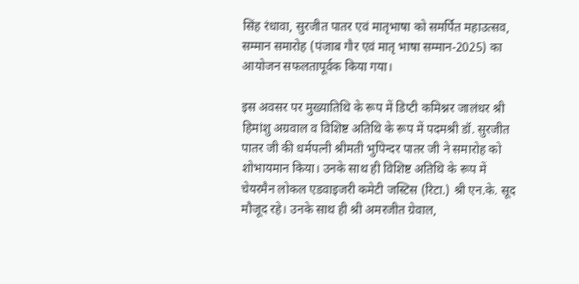सिंह रंधावा, सुरजीत पातर एवं मातृभाषा को समर्पित महाउत्सव, सम्मान समारोह (पंजाब गौर एवं मातृ भाषा सम्मान-2025) का आयोजन सफलतापूर्वक किया गया।

इस अवसर पर मुख्यातिथि के रूप में डिप्टी कमिश्नर जालंधर श्री हिमांशु अग्रवाल व विशिष्ट अतिथि के रूप में पदमश्री डॉ. सुरजीत पातर जी की धर्मपत्नी श्रीमती भुपिन्दर पातर जी ने समारोह को शोभायमान किया। उनके साथ ही विशिष्ट अतिथि के रूप में चेयरमैन लोकल एडवाइजरी कमेटी जस्टिस (रिटा.) श्री एन.के. सूद मौजूद रहे। उनके साथ ही श्री अमरजीत ग्रेवाल,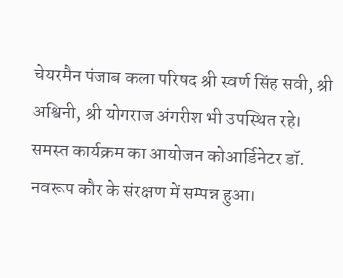चेयरमैन पंजाब कला परिषद श्री स्वर्ण सिंह सवी, श्री अश्विनी, श्री योगराज अंगरीश भी उपस्थित रहे। समस्त कार्यक्रम का आयोजन कोआर्डिनेटर डॉ. नवरूप कौर के संरक्षण में सम्पन्न हुआ।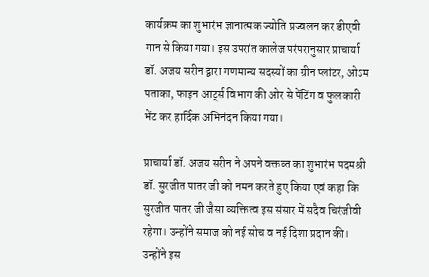कार्यक्रम का शुभारंभ ज्ञानात्मक ज्योति प्रज्वलन कर डीएवी गान से किया गया। इस उपरांत कालेज परंपरानुसार प्राचार्या डॉ. अजय सरीन द्वारा गणमान्य सदस्यों का ग्रीन प्लांटर, ओऽम पताका, फाइन आर्ट्स विभाग की ओर से पेंटिंग व फुलकारी भेंट कर हार्दिक अभिनंदन किया गया।

प्राचार्या डॉ. अजय सरीन ने अपने वक्तव्त का शुभारंभ पदमश्री डॉ. सुरजीत पातर जी को नमन करते हुए किया एवं कहा कि सुरजीत पातर जी जैसा व्यक्तित्व इस संसार में सदैव चिरंजीवी रहेगा। उन्होंने समाज को नई सोच व नई दिशा प्रदान की। उन्होंने इस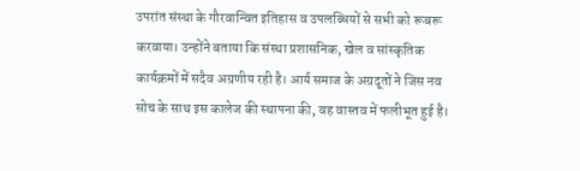उपरांत संस्था के गौरवान्वित इतिहास व उपलब्धियों से सभी को रूबरू करवाया। उन्होंने बताया कि संस्था प्रशासनिक, खेल व सांस्कृतिक कार्यक्रमों में सदैव अग्रणीय रही है। आर्य समाज के अग्रदूतों ने जिस नव सोच के साथ इस कालेज की स्थापना की, वह वास्तव में फलीभूत हुई है।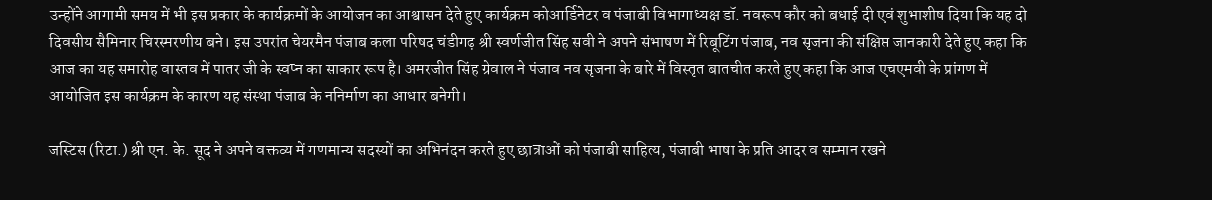उन्होंने आगामी समय में भी इस प्रकार के कार्यक्रमों के आयोजन का आश्वासन देते हुए कार्यक्रम कोआर्डिनेटर व पंजाबी विभागाध्यक्ष डॉ. नवरूप कौर को बधाई दी एवं शुभाशीष दिया कि यह दो दिवसीय सैमिनार चिरस्मरणीय बने। इस उपरांत चेयरमैन पंजाब कला परिषद चंडीगढ़ श्री स्वर्णजीत सिंह सवी ने अपने संभाषण में रिबूटिंग पंजाब, नव सृजना की संक्षिप्त जानकारी देते हुए कहा कि आज का यह समारोह वास्तव में पातर जी के स्वप्न का साकार रूप है। अमरजीत सिंह ग्रेवाल ने पंजाव नव सृजना के बारे में विस्तृत बातचीत करते हुए कहा कि आज एचएमवी के प्रांगण में आयोजित इस कार्यक्रम के कारण यह संस्था पंजाब के ननिर्माण का आधार बनेगी।

जस्टिस (रिटा.) श्री एन. के. सूद ने अपने वक्तव्य में गणमान्य सदस्यों का अभिनंदन करते हुए छात्राओं को पंजाबी साहित्य, पंजाबी भाषा के प्रति आदर व सम्मान रखने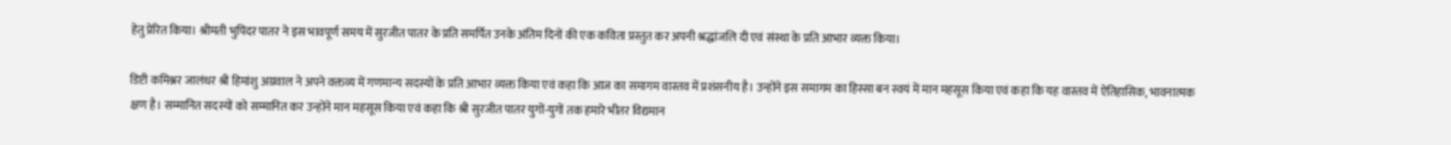हेतु प्रेरित किया। श्रीमती भुपिंदर पातर ने इस भावपूर्ण समय में सुरजीत पातर के प्रति समर्पित उनके अंतिम दिनों की एक कविता प्रस्तुत कर अपनी श्रद्धांजलि दी एवं संस्था के प्रति आभार व्यक्त किया।

डिप्टी कमिश्नर जालंधर श्री हिमांशु अग्रवाल ने अपने वक्तव्य में गणमान्य सदस्यों के प्रति आभार व्यक्त किया एवं कहा कि आज का समागम वास्तव में प्रशंसनीय है। उन्होंने इस समागम का हिस्सा बन स्वयं में मान महसूस किया एवं कहा कि यह वास्तव में ऐतिहासिक, भावनात्मक क्षण है। सम्मानित सदस्यों को सम्मानित कर उन्होंने मान महसूस किया एवं कहा कि श्री सुरजीत पातर युगों-युगों तक हमारे भीतर विद्यमान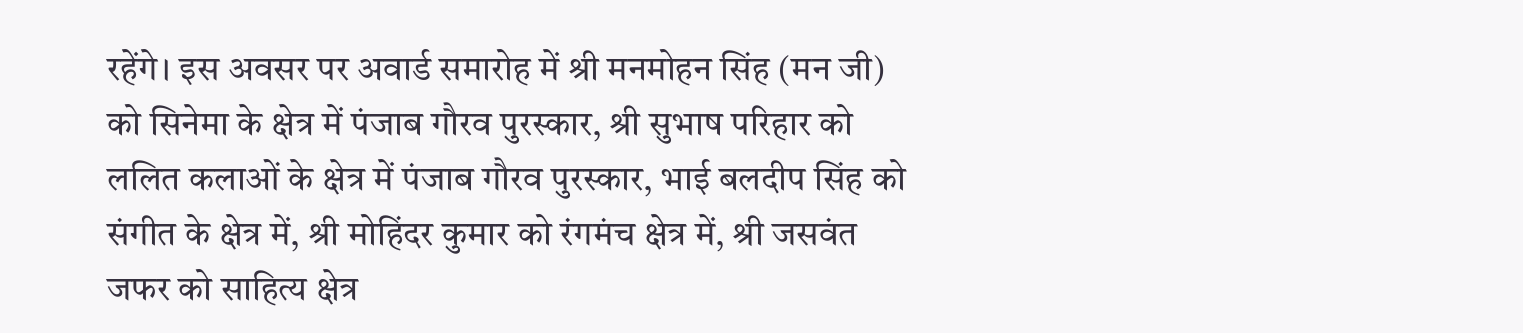रहेंगे। इस अवसर पर अवार्ड समारोह में श्री मनमोहन सिंह (मन जी) को सिनेमा के क्षेत्र में पंजाब गौरव पुरस्कार, श्री सुभाष परिहार को ललित कलाओं के क्षेत्र में पंजाब गौरव पुरस्कार, भाई बलदीप सिंह को संगीत के क्षेत्र में, श्री मोहिंदर कुमार को रंगमंच क्षेत्र में, श्री जसवंत जफर को साहित्य क्षेत्र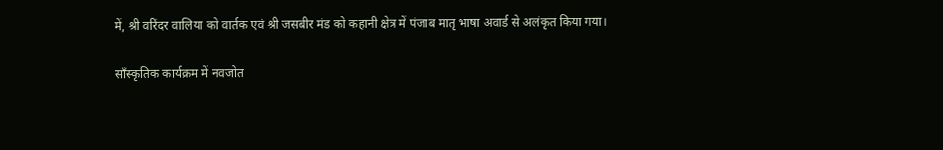में, श्री वरिंदर वालिया को वार्तक एवं श्री जसबीर मंड को कहानी क्षेत्र में पंजाब मातृ भाषा अवार्ड से अलंकृत किया गया।

साँस्कृतिक कार्यक्रम में नवजोत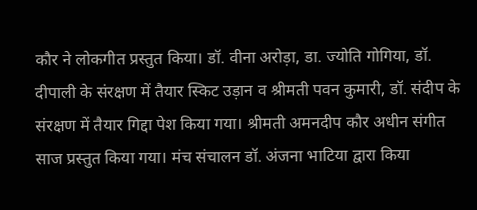कौर ने लोकगीत प्रस्तुत किया। डॉ. वीना अरोड़ा, डा. ज्योति गोगिया, डॉ. दीपाली के संरक्षण में तैयार स्किट उड़ान व श्रीमती पवन कुमारी, डॉ. संदीप के संरक्षण में तैयार गिद्दा पेश किया गया। श्रीमती अमनदीप कौर अधीन संगीत साज प्रस्तुत किया गया। मंच संचालन डॉ. अंजना भाटिया द्वारा किया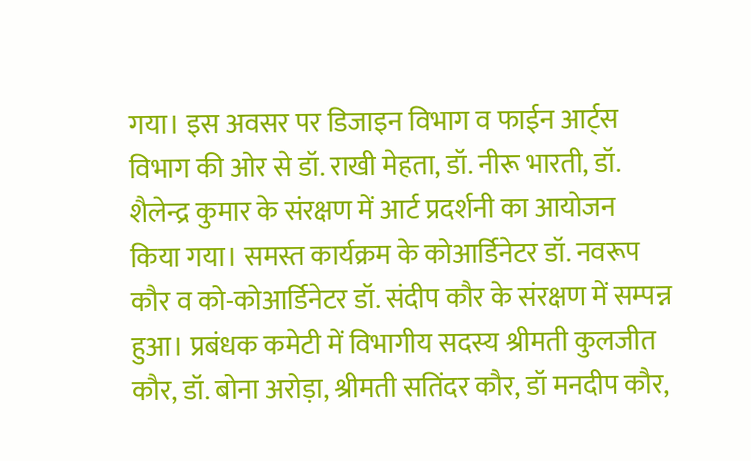गया। इस अवसर पर डिजाइन विभाग व फाईन आर्ट्स विभाग की ओर से डॉ. राखी मेहता, डॉ. नीरू भारती, डॉ. शैलेन्द्र कुमार के संरक्षण में आर्ट प्रदर्शनी का आयोजन किया गया। समस्त कार्यक्रम के कोआर्डिनेटर डॉ. नवरूप कौर व को-कोआर्डिनेटर डॉ. संदीप कौर के संरक्षण में सम्पन्न हुआ। प्रबंधक कमेटी में विभागीय सदस्य श्रीमती कुलजीत कौर, डॉ. बोना अरोड़ा, श्रीमती सतिंदर कौर, डॉ मनदीप कौर,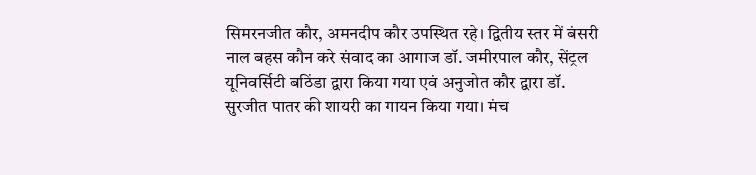सिमरनजीत कौर, अमनदीप कौर उपस्थित रहे। द्वितीय स्तर में बंसरी नाल बहस कौन करे संवाद का आगाज डॉ. जमीरपाल कौर, सेंट्रल यूनिवर्सिटी बठिंडा द्वारा किया गया एवं अनुजोत कौर द्वारा डॉ. सुरजीत पातर की शायरी का गायन किया गया। मंच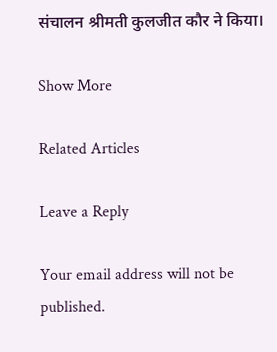संचालन श्रीमती कुलजीत कौर ने किया।

Show More

Related Articles

Leave a Reply

Your email address will not be published.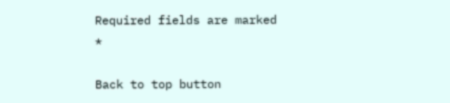Required fields are marked *

Back to top button